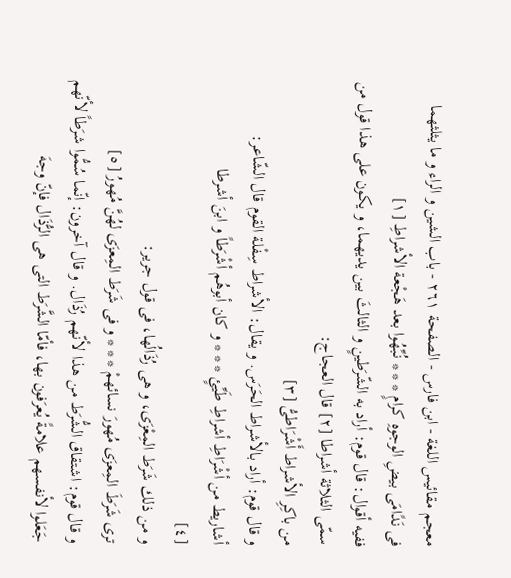معجم مقائيس اللغة - ابن فارس - الصفحة ٢٦١ - باب الشين و الراء و ما يثلثهما
فى نَدًامَى بيضِ الوجوهِ كرامٍ * * * نُبِّهُوا بعد هَجْعة الأشراطِ [١]
ففيه أقوال: قال قوم: أراد به الشّرَطينٍ و الثالثَ بين يديهما، و يكون على هذا قول من سمّى الثلاثة أشراطا [٢] قال العجاج:
من باكِرِ الأشراط أَشْرَاطىُّ [٣]
و قال قوم: أراد بالأشراط الحَرَس. و يقال: الأشراط سِفْلة القوم قال الشّاعر:
أشاريط من أشْرَاطِ أشراطِ طَيِّئٍ * * * و كان أبوهُم أشْرَطاً و ابنَ أشرطا
[٤]
و من ذلك شَرَط المِعْزَى، و هى رُذَالُها، فى قول جرير:
ترى شَرَطَ المِعزَى مُهورَ نسائهمْ * * * و فى شَرَط المِعزَى لهُنَّ مُهورُ [٥]
و قال قوم: اشتقاق الشُّرَط من هذا لأنّهم رُذَال. و قال آخرون: إنّما سُمُّوا شرَطاً لأنّهم جَعَلوا لأنفسهم علامةً يُعرَفون بها، فأمّا الشَّرَط التى هى الرُّذَال فإنّ وجهَ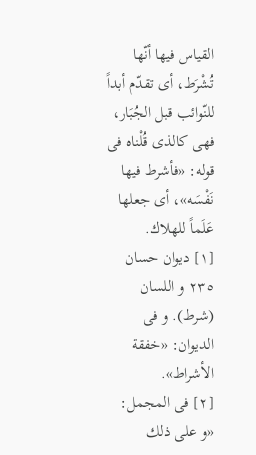القياس فيها أنّها تُشْرَط، أى تقدّم أبداً للنّوائب قبل الجُبَار، فهى كالذى قُلْناه فى قوله: «فأشرط فيها نَفْسَه»، أى جعلها عَلَماً للهلاك.
[١] ديوان حسان ٢٣٥ و اللسان (شرط). و فى الديوان: «خفقة الأشراط».
[٢] فى المجمل: «و على ذلك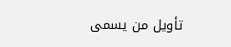تأويل من يسمى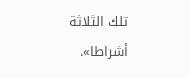تلك الثلاثة أشراطا».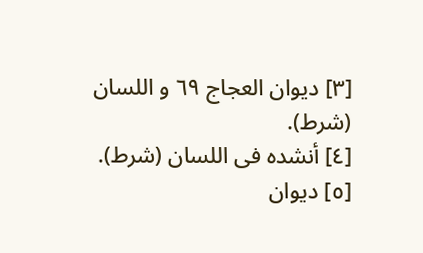[٣] ديوان العجاج ٦٩ و اللسان (شرط).
[٤] أنشده فى اللسان (شرط).
[٥] ديوان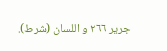جرير ٢٦٦ و اللسان (شرط).